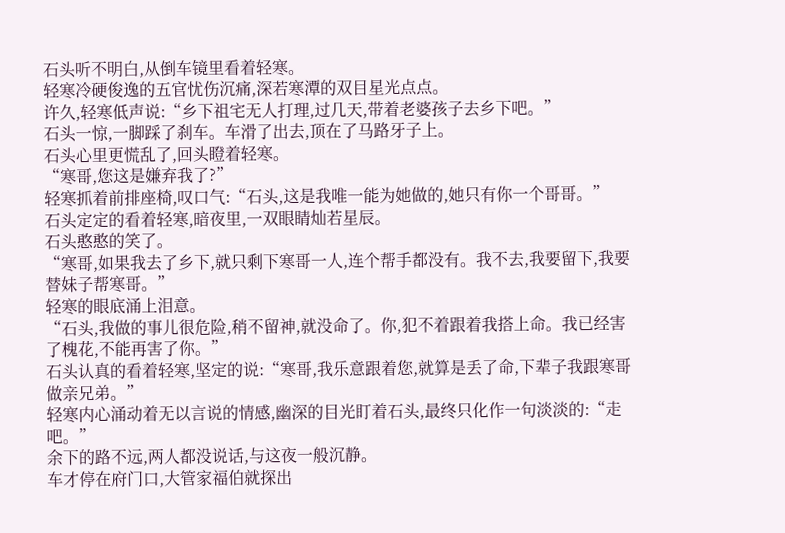石头听不明白,从倒车镜里看着轻寒。
轻寒冷硬俊逸的五官忧伤沉痛,深若寒潭的双目星光点点。
许久,轻寒低声说:“乡下祖宅无人打理,过几天,带着老婆孩子去乡下吧。”
石头一惊,一脚踩了刹车。车滑了出去,顶在了马路牙子上。
石头心里更慌乱了,回头瞪着轻寒。
“寒哥,您这是嫌弃我了?”
轻寒抓着前排座椅,叹口气:“石头,这是我唯一能为她做的,她只有你一个哥哥。”
石头定定的看着轻寒,暗夜里,一双眼睛灿若星辰。
石头憨憨的笑了。
“寒哥,如果我去了乡下,就只剩下寒哥一人,连个帮手都没有。我不去,我要留下,我要替妹子帮寒哥。”
轻寒的眼底涌上泪意。
“石头,我做的事儿很危险,稍不留神,就没命了。你,犯不着跟着我搭上命。我已经害了槐花,不能再害了你。”
石头认真的看着轻寒,坚定的说:“寒哥,我乐意跟着您,就算是丢了命,下辈子我跟寒哥做亲兄弟。”
轻寒内心涌动着无以言说的情感,幽深的目光盯着石头,最终只化作一句淡淡的:“走吧。”
余下的路不远,两人都没说话,与这夜一般沉静。
车才停在府门口,大管家福伯就探出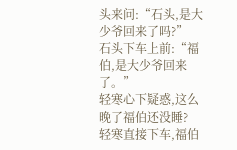头来问:“石头,是大少爷回来了吗?”
石头下车上前:“福伯,是大少爷回来了。”
轻寒心下疑惑,这么晚了福伯还没睡?
轻寒直接下车,福伯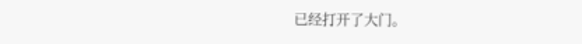已经打开了大门。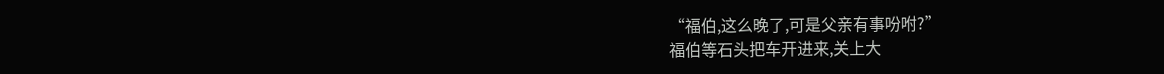“福伯,这么晚了,可是父亲有事吩咐?”
福伯等石头把车开进来,关上大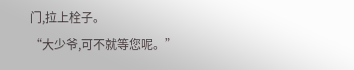门,拉上栓子。
“大少爷,可不就等您呢。”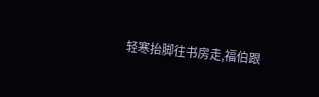轻寒抬脚往书房走,福伯跟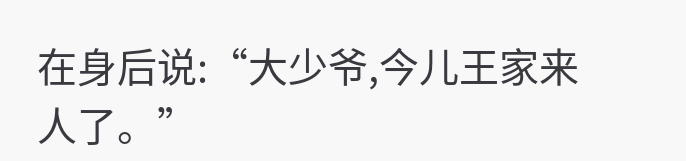在身后说:“大少爷,今儿王家来人了。”